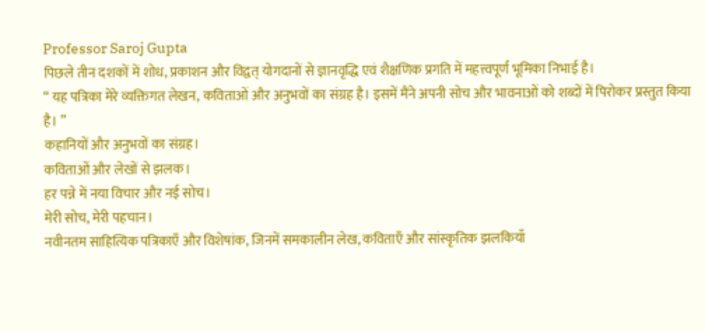Professor Saroj Gupta
पिछले तीन दशकों में शोध, प्रकाशन और विद्वत् योगदानों से ज्ञानवृद्धि एवं शैक्षणिक प्रगति में महत्त्वपूर्ण भूमिका निभाई है।
“ यह पत्रिका मेरे व्यक्तिगत लेखन, कविताओं और अनुभवों का संग्रह है। इसमें मैंने अपनी सोच और भावनाओं को शब्दों में पिरोकर प्रस्तुत किया है। ”
कहानियों और अनुभवों का संग्रह।
कविताओं और लेखों से झलक।
हर पन्ने में नया विचार और नई सोच।
मेरी सोच, मेरी पहचान।
नवीनतम साहित्यिक पत्रिकाएँ और विशेषांक, जिनमें समकालीन लेख, कविताएँ और सांस्कृतिक झलकियाँ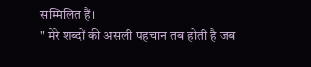सम्मिलित हैं।
" मेरे शब्दों की असली पहचान तब होती है जब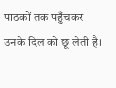पाठकों तक पहुँचकर उनके दिल को छू लेती है।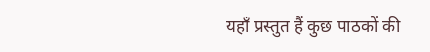यहाँ प्रस्तुत हैं कुछ पाठकों की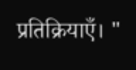प्रतिक्रियाएँ। "